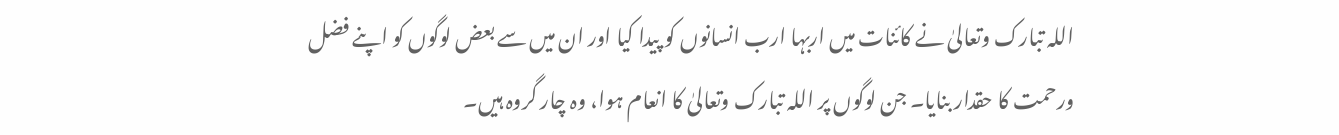اللہ تبارک وتعالیٰ نے کائنات میں اربہا ارب انسانوں کو پیدا کیا اور ان میں سے بعض لوگوں کو اپنے فضل ورحمت کا حقدار بنایا۔ جن لوگوں پر اللہ تبارک وتعالیٰ کا انعام ہوا، وہ چار گروہ ہیں۔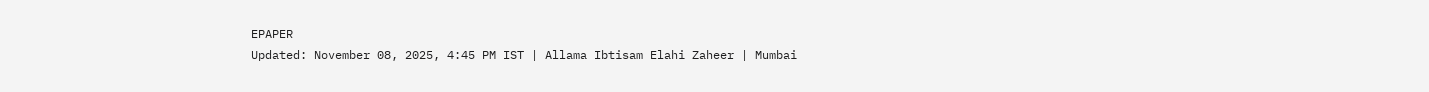EPAPER
Updated: November 08, 2025, 4:45 PM IST | Allama Ibtisam Elahi Zaheer | Mumbai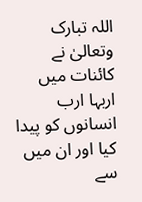اللہ تبارک وتعالیٰ نے کائنات میں اربہا ارب انسانوں کو پیدا کیا اور ان میں سے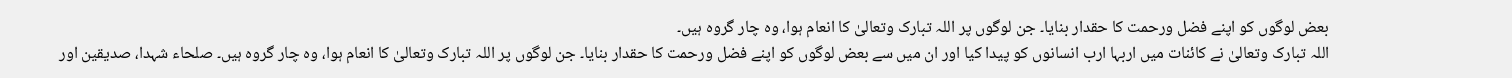بعض لوگوں کو اپنے فضل ورحمت کا حقدار بنایا۔ جن لوگوں پر اللہ تبارک وتعالیٰ کا انعام ہوا، وہ چار گروہ ہیں۔
اللہ تبارک وتعالیٰ نے کائنات میں اربہا ارب انسانوں کو پیدا کیا اور ان میں سے بعض لوگوں کو اپنے فضل ورحمت کا حقدار بنایا۔ جن لوگوں پر اللہ تبارک وتعالیٰ کا انعام ہوا، وہ چار گروہ ہیں۔ صلحاء شہدا، صدیقین اور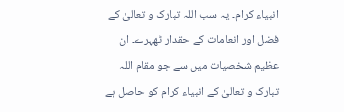انبیاء کرام۔ یہ سب اللہ تبارک و تعالیٰ کے فضل اور انعامات کے حقدار ٹھہرے۔ ان عظیم شخصیات میں سے جو مقام اللہ تبارک و تعالیٰ کے انبیاء کرام کو حاصل ہے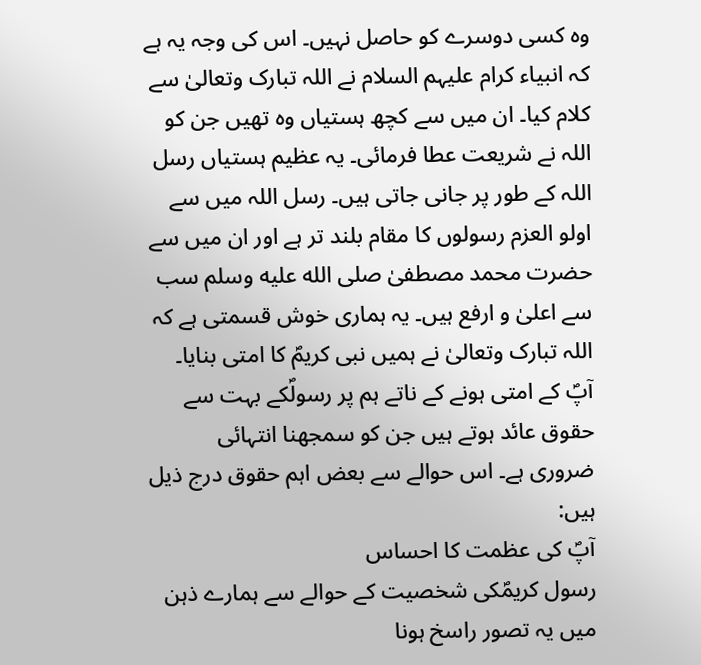وہ کسی دوسرے کو حاصل نہیں۔ اس کی وجہ یہ ہے کہ انبیاء کرام علیہم السلام نے اللہ تبارک وتعالیٰ سے کلام کیا۔ ان میں سے کچھ ہستیاں وہ تھیں جن کو اللہ نے شریعت عطا فرمائی۔ یہ عظیم ہستیاں رسل اللہ کے طور پر جانی جاتی ہیں۔ رسل اللہ میں سے اولو العزم رسولوں کا مقام بلند تر ہے اور ان میں سے حضرت محمد مصطفیٰ صلى الله عليه وسلم سب سے اعلیٰ و ارفع ہیں۔ یہ ہماری خوش قسمتی ہے کہ اللہ تبارک وتعالیٰ نے ہمیں نبی کریمؐ کا امتی بنایا۔ آپؐ کے امتی ہونے کے ناتے ہم پر رسولؐکے بہت سے حقوق عائد ہوتے ہیں جن کو سمجھنا انتہائی ضروری ہے۔ اس حوالے سے بعض اہم حقوق درج ذیل ہیں:
آپؐ کی عظمت کا احساس
رسول کریمؐکی شخصیت کے حوالے سے ہمارے ذہن میں یہ تصور راسخ ہونا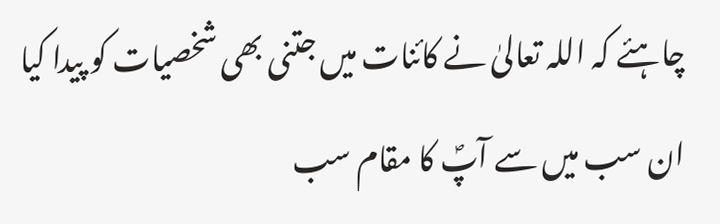چاہئے کہ اللہ تعالیٰ نے کائنات میں جتنی بھی شخصیات کو پیدا کیا ان سب میں سے آپؐ کا مقام سب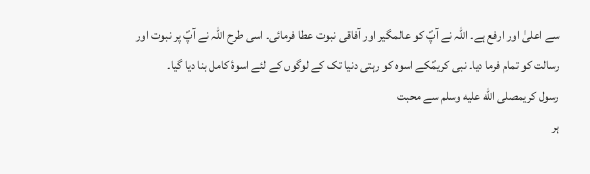سے اعلیٰ اور ارفع ہے۔ اللہ نے آپؐ کو عالمگیر اور آفاقی نبوت عطا فرمائی۔ اسی طرح اللہ نے آپؐ پر نبوت اور رسالت کو تمام فرما دیا۔ نبی کریمؐکے اسوہ کو رہتی دنیا تک کے لوگوں کے لئے اسوۂ کامل بنا دیا گیا۔
رسول کریمصلى الله عليه وسلم سے محبت
ہر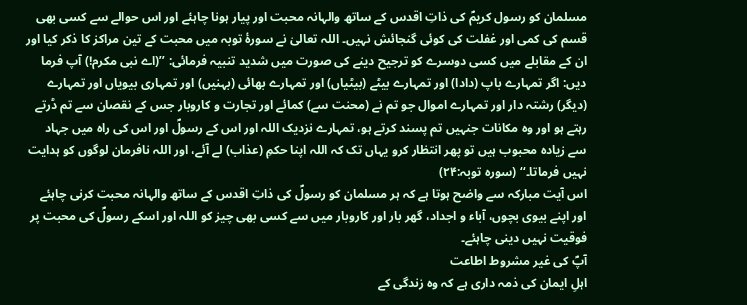مسلمان کو رسول کریمؐ کی ذاتِ اقدس کے ساتھ والہانہ محبت اور پیار ہونا چاہئے اور اس حوالے سے کسی بھی قسم کی کمی اور غفلت کی کوئی گنجائش نہیں۔ اللہ تعالیٰ نے سورۂ توبہ میں محبت کے تین مراکز کا ذکر کیا اور ان کے مقابلے میں کسی دوسرے کو ترجیح دینے کی صورت میں شدید تنبیہ فرمائی: ’’(اے نبی مکرم!) آپ فرما دیں: اگر تمہارے باپ (دادا) اور تمہارے بیٹے (بیٹیاں) اور تمہارے بھائی (بہنیں) اور تمہاری بیویاں اور تمہارے (دیگر) رشتہ دار اور تمہارے اموال جو تم نے (محنت سے) کمائے اور تجارت و کاروبار جس کے نقصان سے تم ڈرتے رہتے ہو اور وہ مکانات جنہیں تم پسند کرتے ہو، تمہارے نزدیک اللہ اور اس کے رسولؐ اور اس کی راہ میں جہاد سے زیادہ محبوب ہیں تو پھر انتظار کرو یہاں تک کہ اللہ اپنا حکمِ (عذاب) لے آئے، اور اللہ نافرمان لوگوں کو ہدایت نہیں فرماتا۔‘‘ (سورہ توبہ:۲۴)
اس آیت مبارکہ سے واضح ہوتا ہے کہ ہر مسلمان کو رسولؐ کی ذاتِ اقدس کے ساتھ والہانہ محبت کرنی چاہئے اور اپنے بیوی بچوں، آباء و اجداد، گھر بار اور کاروبار میں سے کسی بھی چیز کو اللہ اور اسکے رسولؐ کی محبت پر فوقیت نہیں دینی چاہئے۔
آپؐ کی غیر مشروط اطاعت
اہلِ ایمان کی ذمہ داری ہے کہ وہ زندگی کے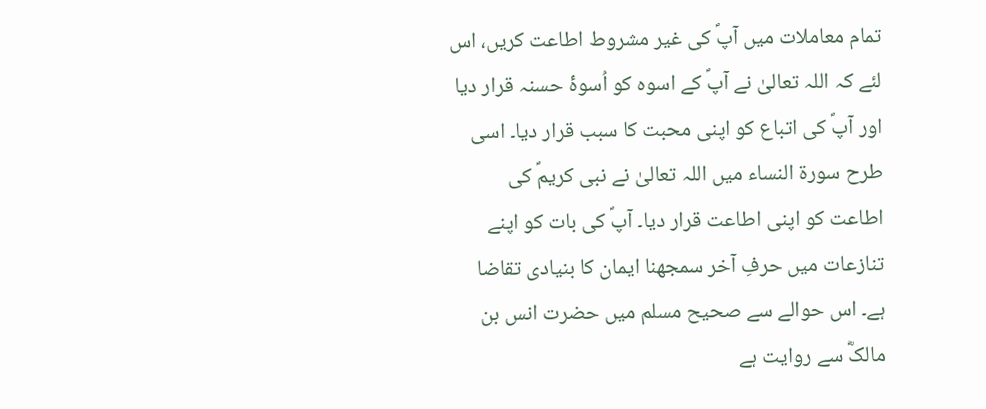تمام معاملات میں آپؐ کی غیر مشروط اطاعت کریں، اس لئے کہ اللہ تعالیٰ نے آپؐ کے اسوہ کو اُسوۂ حسنہ قرار دیا اور آپؐ کی اتباع کو اپنی محبت کا سبب قرار دیا۔ اسی طرح سورۃ النساء میں اللہ تعالیٰ نے نبی کریمؐ کی اطاعت کو اپنی اطاعت قرار دیا۔ آپؐ کی بات کو اپنے تنازعات میں حرفِ آخر سمجھنا ایمان کا بنیادی تقاضا ہے۔ اس حوالے سے صحیح مسلم میں حضرت انس بن مالکؓ سے روایت ہے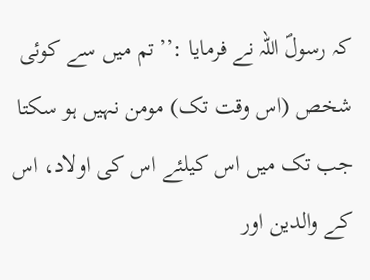کہ رسولؐ اللہ نے فرمایا :’’تم میں سے کوئی شخص (اس وقت تک) مومن نہیں ہو سکتا جب تک میں اس کیلئے اس کی اولاد، اس کے والدین اور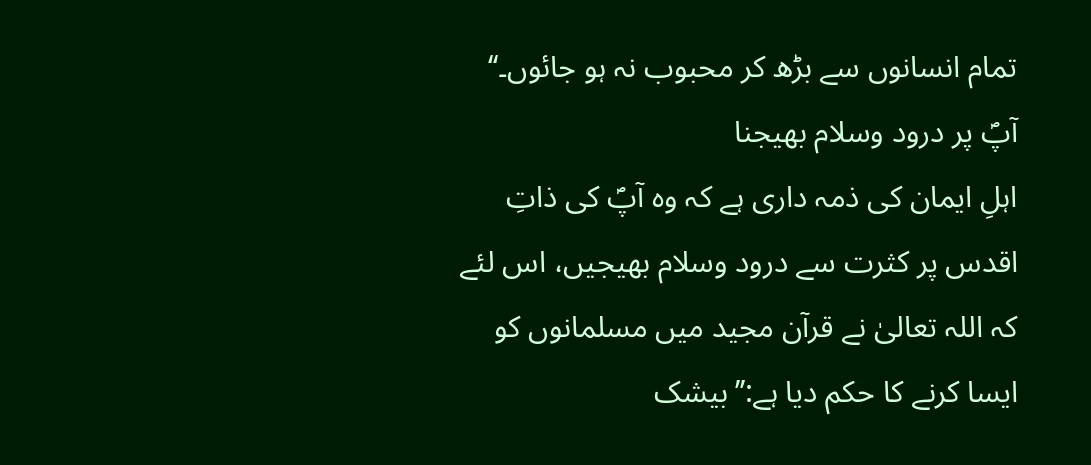تمام انسانوں سے بڑھ کر محبوب نہ ہو جائوں۔‘‘
آپؐ پر درود وسلام بھیجنا
اہلِ ایمان کی ذمہ داری ہے کہ وہ آپؐ کی ذاتِ اقدس پر کثرت سے درود وسلام بھیجیں، اس لئے کہ اللہ تعالیٰ نے قرآن مجید میں مسلمانوں کو ایسا کرنے کا حکم دیا ہے:’’بیشک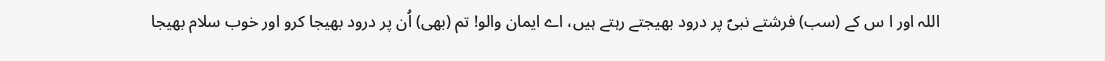اللہ اور ا س کے (سب) فرشتے نبیؐ پر درود بھیجتے رہتے ہیں، اے ایمان والو! تم (بھی) اُن پر درود بھیجا کرو اور خوب سلام بھیجا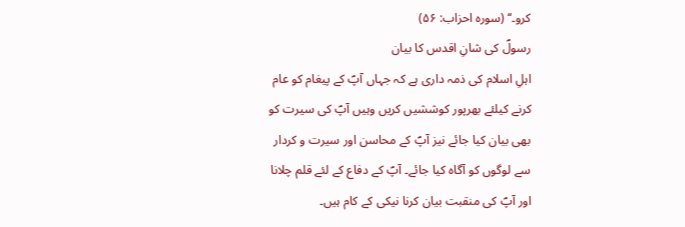کرو۔‘‘ (سورہ احزاب: ۵۶)
رسولؐ کی شانِ اقدس کا بیان
اہلِ اسلام کی ذمہ داری ہے کہ جہاں آپؐ کے پیغام کو عام کرنے کیلئے بھرپور کوششیں کریں وہیں آپؐ کی سیرت کو بھی بیان کیا جائے نیز آپؐ کے محاسن اور سیرت و کردار سے لوگوں کو آگاہ کیا جائے۔ آپؐ کے دفاع کے لئے قلم چلانا اور آپؐ کی منقبت بیان کرنا نیکی کے کام ہیں۔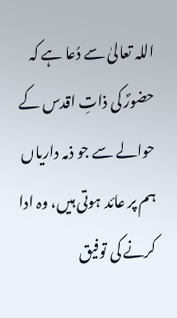اللہ تعالیٰ سے دُعا ہے کہ حضورؐ کی ذاتِ اقدس کے حوالے سے جو ذمہ داریاں ہم پر عائد ہوتی ہیں، وہ ادا کرنے کی توفیق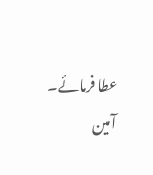عطا فرمائے۔ آمین